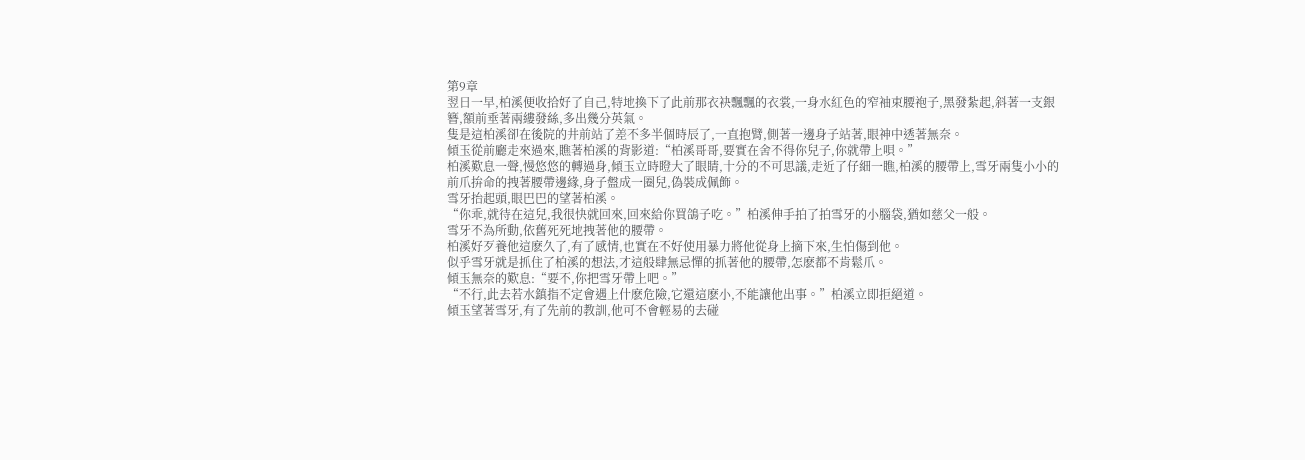第9章
翌日一早,柏溪便收拾好了自己,特地換下了此前那衣袂飄飄的衣裳,一身水紅色的窄袖束腰袍子,黑發紮起,斜著一支銀簪,額前垂著兩縷發絲,多出幾分英氣。
隻是這柏溪卻在後院的井前站了差不多半個時辰了,一直抱臂,側著一邊身子站著,眼神中透著無奈。
傾玉從前廳走來過來,瞧著柏溪的背影道:“柏溪哥哥,要實在舍不得你兒子,你就帶上唄。”
柏溪歎息一聲,慢悠悠的轉過身,傾玉立時瞪大了眼睛,十分的不可思議,走近了仔細一瞧,柏溪的腰帶上,雪牙兩隻小小的前爪拚命的拽著腰帶邊緣,身子盤成一圈兒,偽裝成佩飾。
雪牙抬起頭,眼巴巴的望著柏溪。
“你乖,就待在這兒,我很快就回來,回來給你買鴿子吃。”柏溪伸手拍了拍雪牙的小腦袋,猶如慈父一般。
雪牙不為所動,依舊死死地拽著他的腰帶。
柏溪好歹養他這麽久了,有了感情,也實在不好使用暴力將他從身上摘下來,生怕傷到他。
似乎雪牙就是抓住了柏溪的想法,才這般肆無忌憚的抓著他的腰帶,怎麽都不肯鬆爪。
傾玉無奈的歎息:“要不,你把雪牙帶上吧。”
“不行,此去若水鎮指不定會遇上什麽危險,它還這麽小,不能讓他出事。”柏溪立即拒絕道。
傾玉望著雪牙,有了先前的教訓,他可不會輕易的去碰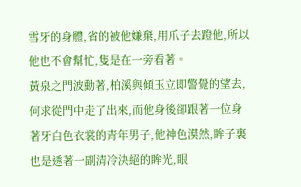雪牙的身體,省的被他嫌棄,用爪子去蹬他,所以他也不會幫忙,隻是在一旁看著。
黃泉之門波動著,柏溪與傾玉立即警覺的望去,何求從門中走了出來,而他身後卻跟著一位身著牙白色衣裳的青年男子,他神色漠然,眸子裏也是透著一副清冷決絕的眸光,眼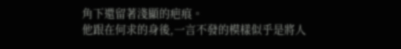角下還留著淺顯的疤痕。
他跟在何求的身後,一言不發的模樣似乎是將人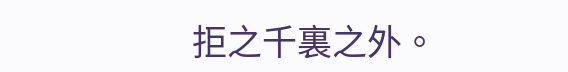拒之千裏之外。